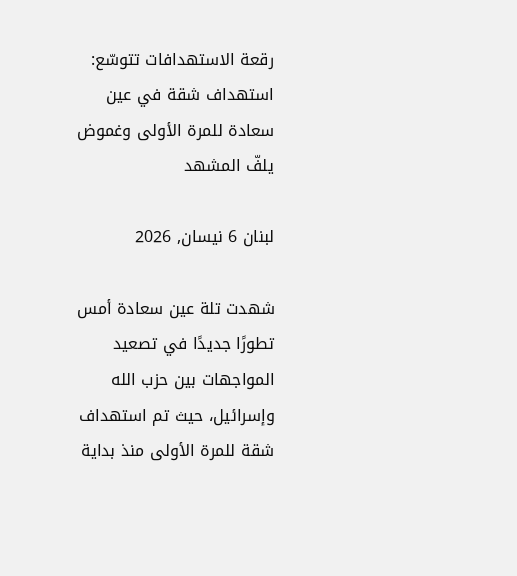رقعة الاستهدافات تتوسّع: استهداف شقة في عين سعادة للمرة الأولى وغموض يلفّ المشهد

لبنان 6 نيسان, 2026

شهدت تلة عين سعادة أمس تطورًا جديدًا في تصعيد المواجهات بين حزب الله وإسرائيل، حيث تم استهداف شقة للمرة الأولى منذ بداية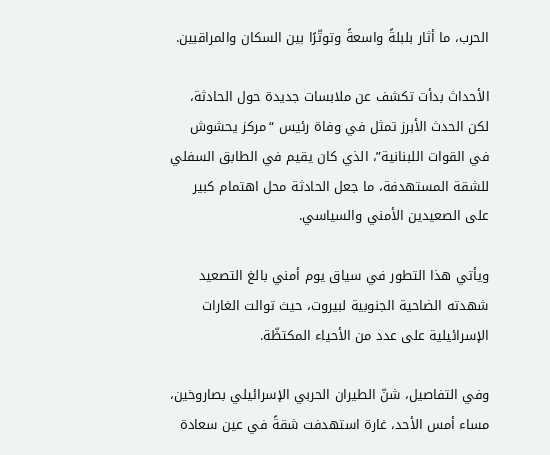الحرب، ما أثار بلبلةً واسعةً وتوتّرًا بين السكان والمراقبين.

الأحداث بدأت تكشف عن ملابسات جديدة حول الحادثة، لكن الحدث الأبرز تمثل في وفاة رئيس “مركز يحشوش في القوات اللبنانية”، الذي كان يقيم في الطابق السفلي للشقة المستهدفة، ما جعل الحادثة محل اهتمام كبير على الصعيدين الأمني والسياسي.

ويأتي هذا التطور في سياق يوم أمني بالغ التصعيد شهدته الضاحية الجنوبية لبيروت، حيث توالت الغارات الإسرائيلية على عدد من الأحياء المكتظّة.

وفي التفاصيل، شنّ الطيران الحربي الإسرائيلي بصاروخين، مساء أمس الأحد، غارة استهدفت شقةً في عين سعادة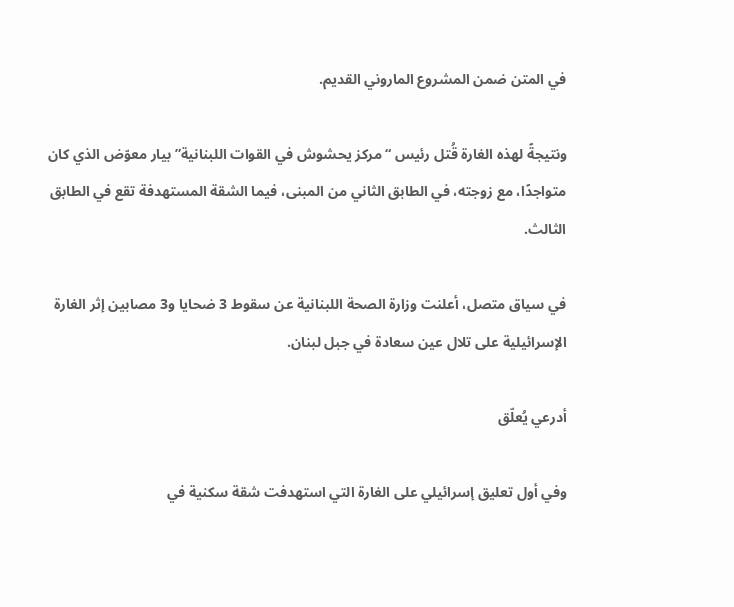في المتن ضمن المشروع الماروني القديم.

ونتيجةً لهذه الغارة قُتل رئيس “مركز يحشوش في القوات اللبنانية” بيار معوّض الذي كان متواجدًا، مع زوجته، في الطابق الثاني من المبنى، فيما الشقة المستهدفة تقع في الطابق الثالث.

في سياق متصل، أعلنت وزارة الصحة اللبنانية عن سقوط 3 ضحايا و3 مصابين إثر الغارة الإسرائيلية على تلال عين سعادة في جبل لبنان.

أدرعي يُعلّق

وفي أول تعليق إسرائيلي على الغارة التي استهدفت شقة سكنية في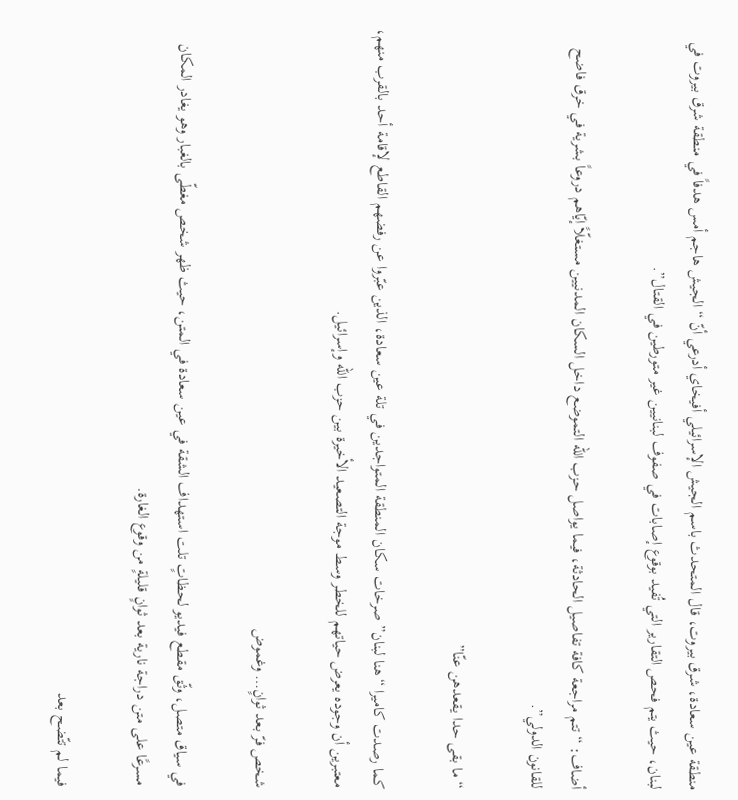منطقة عين سعادة، شرق بيروت، قال المتحدث باسم الجيش الإسرائيلي أفيخاي أدرعي أنّ “الجيش هاجم أمس هدفاً في منطقة شرق بيروت في لبنان، حيث يتم فحص التقارير التي تُفيد بوقوع إصابات في صفوف لبنانيين غير متورطين في القتال”.

أضاف: “تتم مراجعة كافة تفاصيل الحادثة، فيما يواصل حزب الله التموضع داخل السكان المدنيين مستغلّاً إيّاهم دروعاً بشرية في خرق فاضح للقانون الدولي”.

“ما بقى حدا يقعدهن عنّا”

كما رصدت كاميرا “هنا لبنان” صرخات سكان المنطقة المتواجدين في تلة عين سعادة، الذين عبّروا عن رفضهم القاطع لإقامة أحد بالقرب منهم، معتبرين أن وجوده يعرض حياتهم للخطر وسط موجة التصعيد الأخيرة بين حزب الله وإسرائيل.

شخص فرّ بعد ثوانٍ… وغموض

في سياق متصل، وثّق مقطع فيديو لحظاتٍ تلت استهداف الشقة في عين سعادة في المتن، حيث ظهر شخص مغطّى بالغبار وهو يغادر المكان مسرعًا على متن دراجة نارية بعد ثوانٍ قليلةٍ من وقوع الغارة.

فيما لم تتّضح بعد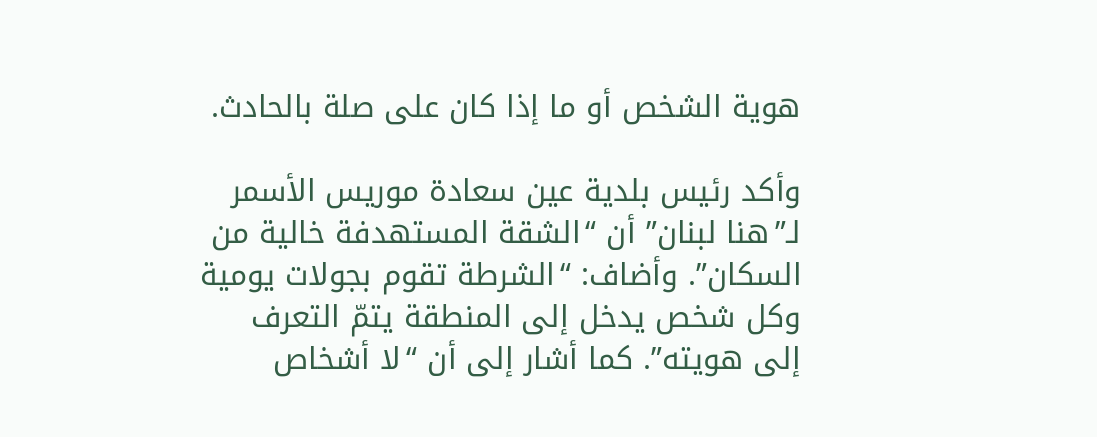هوية الشخص أو ما إذا كان على صلة بالحادث.

وأكد رئيس بلدية عين سعادة موريس الأسمر لـ”هنا لبنان” أن “الشقة المستهدفة خالية من السكان”. وأضاف: “الشرطة تقوم بجولات يومية وكل شخص يدخل إلى المنطقة يتمّ التعرف إلى هويته”. كما أشار إلى أن “لا أشخاص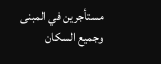مستأجرين في المبنى وجميع السكان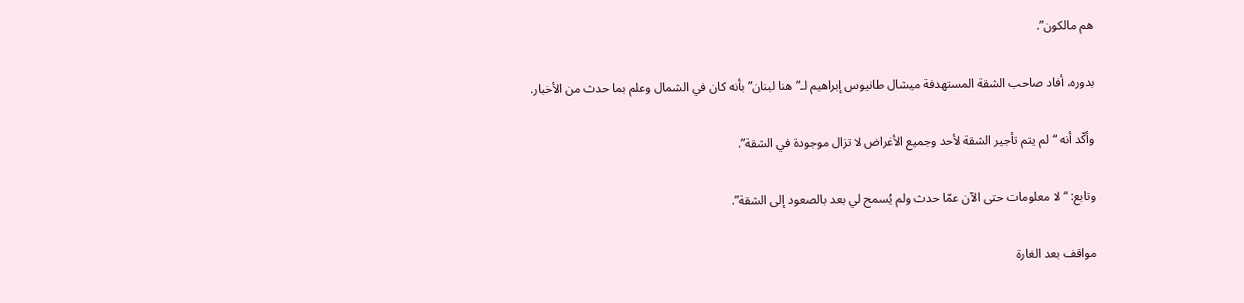هم مالكون”.

بدوره، أفاد صاحب الشقة المستهدفة ميشال طانيوس إبراهيم لـ”هنا لبنان” بأنه كان في الشمال وعلم بما حدث من الأخبار.

وأكّد أنه “لم يتم تأجير الشقة لأحد وجميع الأغراض لا تزال موجودة في الشقة”.

وتابع: “لا معلومات حتى الآن عمّا حدث ولم يُسمح لي بعد بالصعود إلى الشقة”.

مواقف بعد الغارة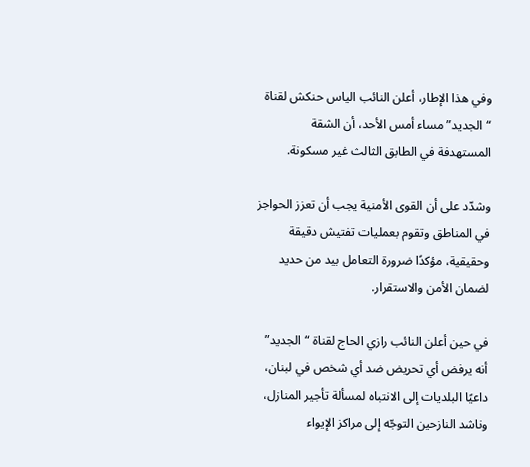وفي هذا الإطار، أعلن النائب الياس حنكش لقناة “الجديد” مساء أمس الأحد، أن الشقة المستهدفة في الطابق الثالث غير مسكونة.

وشدّد على أن القوى الأمنية يجب أن تعزز الحواجز في المناطق وتقوم بعمليات تفتيش دقيقة وحقيقية، مؤكدًا ضرورة التعامل بيد من حديد لضمان الأمن والاستقرار.

في حين أعلن النائب رازي الحاج لقناة “الجديد” أنه يرفض أي تحريض ضد أي شخص في لبنان، داعيًا البلديات إلى الانتباه لمسألة تأجير المنازل، وناشد النازحين التوجّه إلى مراكز الإيواء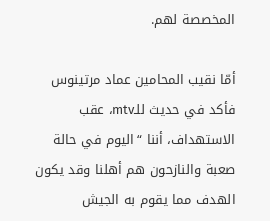المخصصة لهم.

أمّا نقيب المحامين عماد مرتينوس فأكد في حديث للـmtv، عقب الاستهداف، أننا “اليوم في حالة صعبة والنازحون هم أهلنا وقد يكون الهدف مما يقوم به الجيش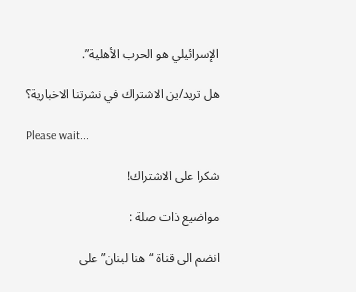الإسرائيلي هو الحرب الأهلية”.

هل تريد/ين الاشتراك في نشرتنا الاخبارية؟

Please wait...

شكرا على الاشتراك!

مواضيع ذات صلة :

انضم الى قناة “هنا لبنان” على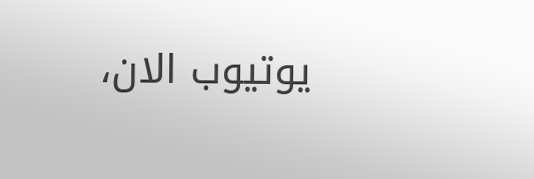يوتيوب الان،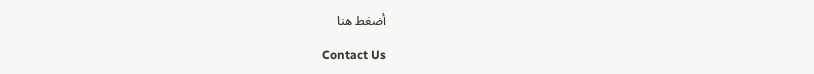أضغط هنا

Contact Us